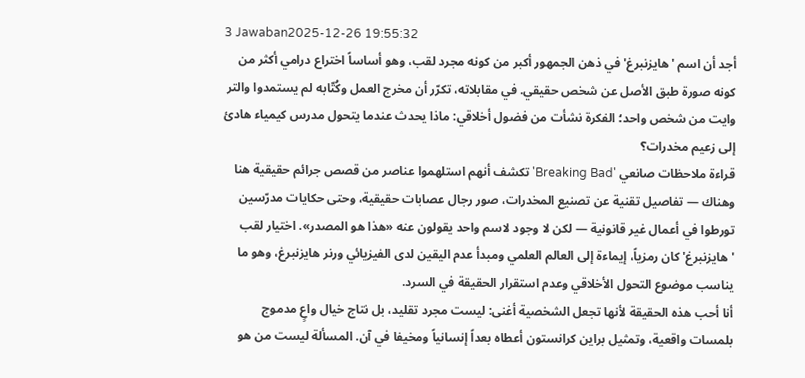3 Jawaban2025-12-26 19:55:32
أجد أن اسم 'هايزنبرغ' في ذهن الجمهور أكبر من كونه مجرد لقب، وهو أساساً اختراع درامي أكثر من كونه صورة طبق الأصل عن شخص حقيقي. في مقابلاته، تكرّر أن مخرج العمل وكُتّابه لم يستمدوا والتر وايت من شخص واحد؛ الفكرة نشأت من فضول أخلاقي: ماذا يحدث عندما يتحول مدرس كيمياء هادئ إلى زعيم مخدرات؟
قراءة ملاحظات صانعي 'Breaking Bad' تكشف أنهم استلهموا عناصر من قصص جرائم حقيقية هنا وهناك — تفاصيل تقنية عن تصنيع المخدرات، صور رجال عصابات حقيقية، وحتى حكايات مدرّسين تورطوا في أعمال غير قانونية — لكن لا وجود لاسم واحد يقولون عنه «هذا هو المصدر». اختيار لقب 'هايزنبرغ' كان رمزياً، إيماءة إلى العالم العلمي ومبدأ عدم اليقين لدى الفيزيائي ورنر هايزنبرغ، وهو ما يناسب موضوع التحول الأخلاقي وعدم استقرار الحقيقة في السرد.
أنا أحب هذه الحقيقة لأنها تجعل الشخصية أغنى: ليست مجرد تقليد، بل نتاج خيال واعٍ مدموج بلمسات واقعية، وتمثيل براين كرانستون أعطاه بعداً إنسانياً ومخيفا في آن. المسألة ليست من هو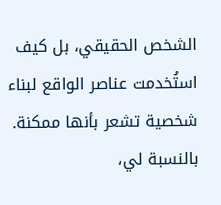الشخص الحقيقي، بل كيف استُخدمت عناصر الواقع لبناء شخصية تشعر بأنها ممكنة. بالنسبة لي،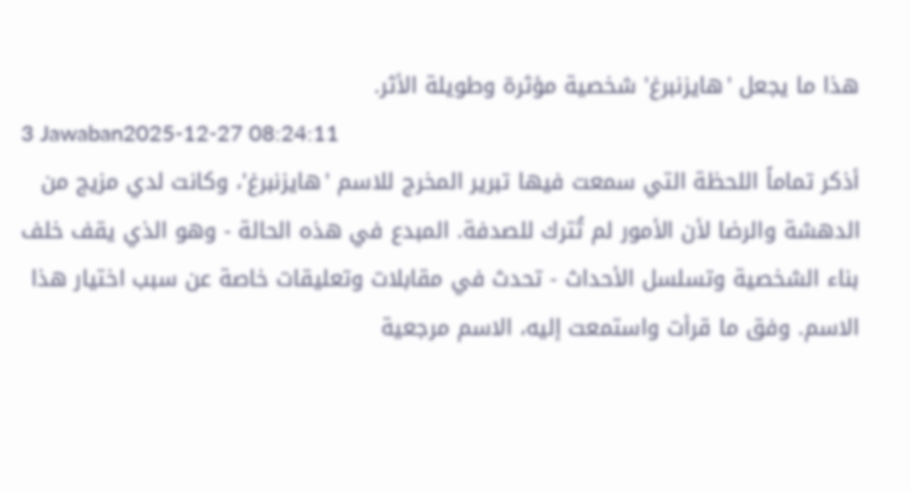هذا ما يجعل 'هايزنبرغ' شخصية مؤثرة وطويلة الأثر.
3 Jawaban2025-12-27 08:24:11
أذكر تماماً اللحظة التي سمعت فيها تبرير المخرج للاسم 'هايزنبرغ'، وكانت لدي مزيج من الدهشة والرضا لأن الأمور لم تُترك للصدفة. المبدع في هذه الحالة - وهو الذي يقف خلف بناء الشخصية وتسلسل الأحداث - تحدث في مقابلات وتعليقات خاصة عن سبب اختيار هذا الاسم. وفق ما قرأت واستمعت إليه، الاسم مرجعية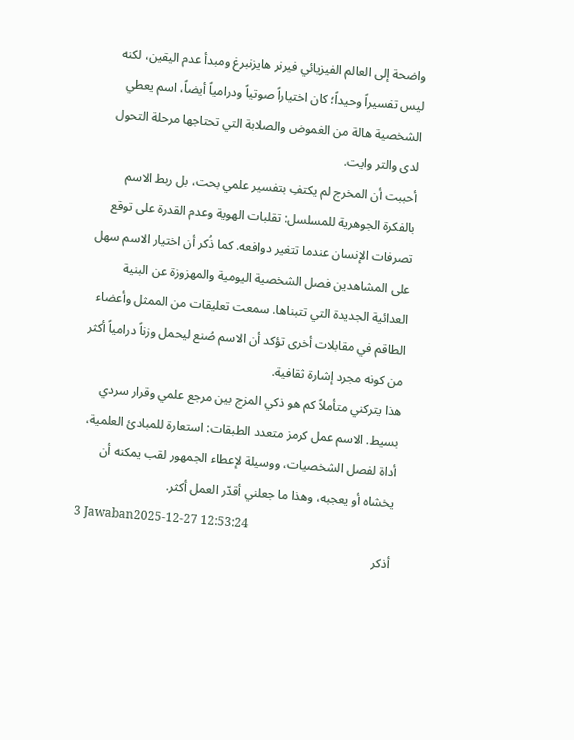واضحة إلى العالم الفيزيائي فيرنر هايزنبرغ ومبدأ عدم اليقين، لكنه ليس تفسيراً وحيداً؛ كان اختياراً صوتياً ودرامياً أيضاً، اسم يعطي الشخصية هالة من الغموض والصلابة التي تحتاجها مرحلة التحول لدى والتر وايت.
أحببت أن المخرج لم يكتفِ بتفسير علمي بحت، بل ربط الاسم بالفكرة الجوهرية للمسلسل: تقلبات الهوية وعدم القدرة على توقع تصرفات الإنسان عندما تتغير دوافعه. كما ذُكر أن اختيار الاسم سهل على المشاهدين فصل الشخصية اليومية والمهزوزة عن البنية العدائية الجديدة التي تتبناها. سمعت تعليقات من الممثل وأعضاء الطاقم في مقابلات أخرى تؤكد أن الاسم صُنع ليحمل وزناً درامياً أكثر من كونه مجرد إشارة ثقافية.
هذا يتركني متأملاً كم هو ذكي المزج بين مرجع علمي وقرار سردي بسيط. الاسم عمل كرمز متعدد الطبقات: استعارة للمبادئ العلمية، أداة لفصل الشخصيات، ووسيلة لإعطاء الجمهور لقب يمكنه أن يخشاه أو يعجبه، وهذا ما جعلني أقدّر العمل أكثر.
3 Jawaban2025-12-27 12:53:24
أذكر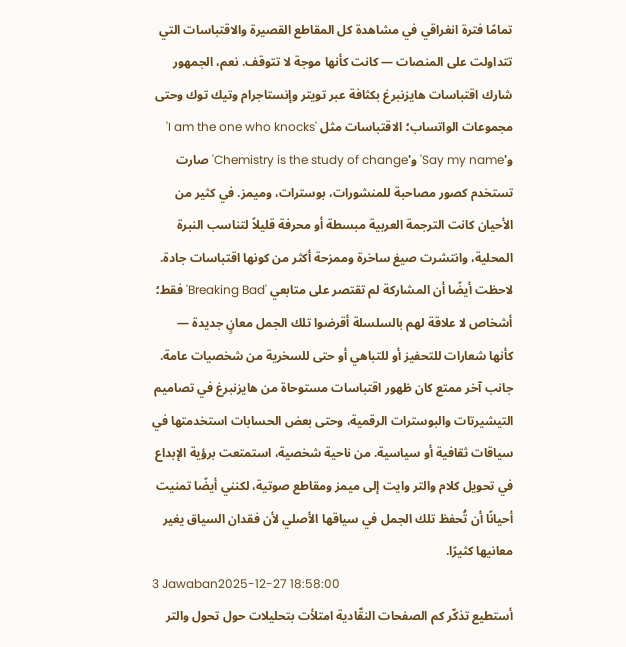تمامًا فترة انغراقي في مشاهدة كل المقاطع القصيرة والاقتباسات التي تتداولت على المنصات — كانت كأنها موجة لا تتوقف. نعم، الجمهور شارك اقتباسات هايزنبرغ بكثافة عبر تويتر وإنستاجرام وتيك توك وحتى مجموعات الواتساب؛ الاقتباسات مثل 'I am the one who knocks' و'Say my name' و'Chemistry is the study of change' صارت تستخدم كصور مصاحبة للمنشورات، بوسترات، وميمز. في كثير من الأحيان كانت الترجمة العربية مبسطة أو محرفة قليلاً لتناسب النبرة المحلية، وانتشرت صيغ ساخرة وممزحة أكثر من كونها اقتباسات جادة.
لاحظت أيضًا أن المشاركة لم تقتصر على متابعي 'Breaking Bad' فقط؛ أشخاص لا علاقة لهم بالسلسلة أقرضوا تلك الجمل معانٍ جديدة — كأنها شعارات للتحفيز أو للتباهي أو حتى للسخرية من شخصيات عامة. جانب آخر ممتع كان ظهور اقتباسات مستوحاة من هايزنبرغ في تصاميم التيشيرتات والبوسترات الرقمية، وحتى بعض الحسابات استخدمتها في سياقات ثقافية أو سياسية. من ناحية شخصية، استمتعت برؤية الإبداع في تحويل كلام والتر وايت إلى ميمز ومقاطع صوتية، لكنني أيضًا تمنيت أحيانًا أن تُحفظ تلك الجمل في سياقها الأصلي لأن فقدان السياق يغير معانيها كثيرًا.
3 Jawaban2025-12-27 18:58:00
أستطيع تذكّر كم الصفحات النقّادية امتلأت بتحليلات حول تحول والتر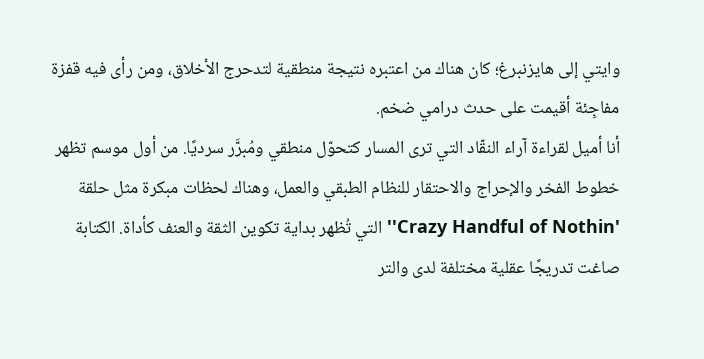وايتي إلى هايزنبرغ؛ كان هناك من اعتبره نتيجة منطقية لتدحرج الأخلاق، ومن رأى فيه قفزة مفاجِئة أقيمت على حدث درامي ضخم.
أنا أميل لقراءة آراء النقّاد التي ترى المسار كتحوّل منطقي ومُبرَّر سرديًا. من أول موسم تظهر خطوط الفخر والإحراج والاحتقار للنظام الطبقي والعمل، وهناك لحظات مبكرة مثل حلقة 'Crazy Handful of Nothin'' التي تُظهر بداية تكوين الثقة والعنف كأداة. الكتابة صاغت تدريجًا عقلية مختلفة لدى والتر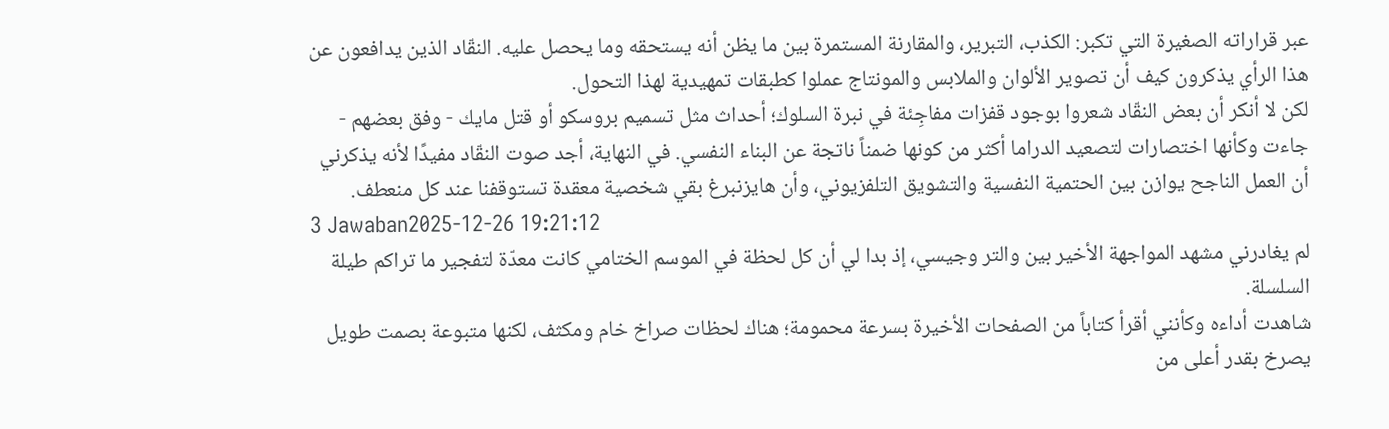عبر قراراته الصغيرة التي تكبر: الكذب، التبرير، والمقارنة المستمرة بين ما يظن أنه يستحقه وما يحصل عليه. النقّاد الذين يدافعون عن هذا الرأي يذكرون كيف أن تصوير الألوان والملابس والمونتاج عملوا كطبقات تمهيدية لهذا التحول.
لكن لا أنكر أن بعض النقّاد شعروا بوجود قفزات مفاجِئة في نبرة السلوك؛ أحداث مثل تسميم بروسكو أو قتل مايك - وفق بعضهم - جاءت وكأنها اختصارات لتصعيد الدراما أكثر من كونها ضمناً ناتجة عن البناء النفسي. في النهاية، أجد صوت النقّاد مفيدًا لأنه يذكرني أن العمل الناجح يوازن بين الحتمية النفسية والتشويق التلفزيوني، وأن هايزنبرغ بقي شخصية معقدة تستوقفنا عند كل منعطف.
3 Jawaban2025-12-26 19:21:12
لم يغادرني مشهد المواجهة الأخير بين والتر وجيسي، إذ بدا لي أن كل لحظة في الموسم الختامي كانت معدّة لتفجير ما تراكم طيلة السلسلة.
شاهدت أداءه وكأنني أقرأ كتاباً من الصفحات الأخيرة بسرعة محمومة؛ هناك لحظات صراخ خام ومكثف، لكنها متبوعة بصمت طويل يصرخ بقدر أعلى من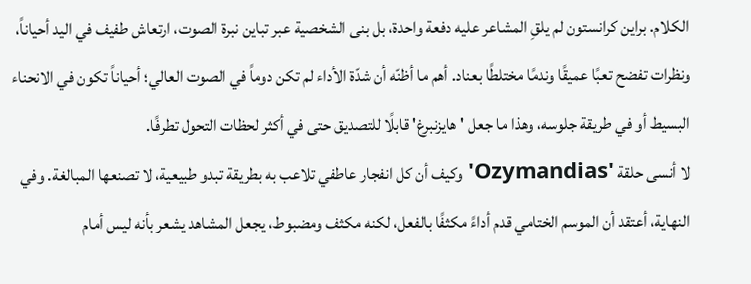الكلام. براين كرانستون لم يلقِ المشاعر عليه دفعة واحدة، بل بنى الشخصية عبر تباين نبرة الصوت، ارتعاش طفيف في اليد أحياناً، ونظرات تفضح تعبًا عميقًا وندمًا مختلطًا بعناد. أهم ما أظنّه أن شدّة الأداء لم تكن دوماً في الصوت العالي؛ أحياناً تكون في الانحناء البسيط أو في طريقة جلوسه، وهذا ما جعل 'هايزنبرغ' قابلًا للتصديق حتى في أكثر لحظات التحول تطرفًا.
لا أنسى حلقة 'Ozymandias' وكيف أن كل انفجار عاطفي تلاعب به بطريقة تبدو طبيعية، لا تصنعها المبالغة. وفي النهاية، أعتقد أن الموسم الختامي قدم أداءً مكثفًا بالفعل، لكنه مكثف ومضبوط، يجعل المشاهد يشعر بأنه ليس أمام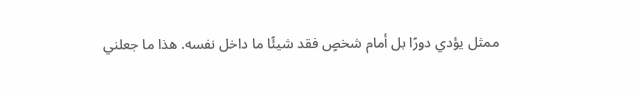ممثل يؤدي دورًا بل أمام شخصٍ فقد شيئًا ما داخل نفسه. هذا ما جعلني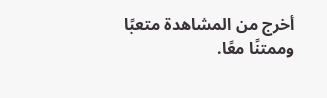أخرج من المشاهدة متعبًا وممتنًا معًا.